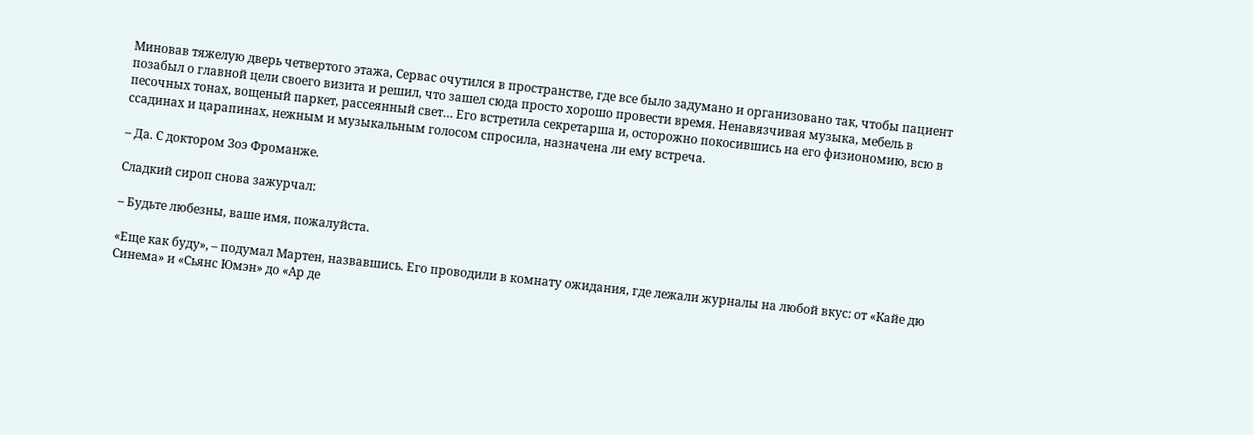Миновав тяжелую дверь четвертого этажа, Сервас очутился в пространстве, где все было задумано и организовано так, чтобы пациент позабыл о главной цели своего визита и решил, что зашел сюда просто хорошо провести время. Ненавязчивая музыка, мебель в песочных тонах, вощеный паркет, рассеянный свет… Его встретила секретарша и, осторожно покосившись на его физиономию, всю в ссадинах и царапинах, нежным и музыкальным голосом спросила, назначена ли ему встреча.

– Да. С доктором Зоэ Фроманже.

Сладкий сироп снова зажурчал:

– Будьте любезны, ваше имя, пожалуйста.

«Еще как буду», – подумал Мартен, назвавшись. Его проводили в комнату ожидания, где лежали журналы на любой вкус: от «Кайе дю Синема» и «Сьянс Юмэн» до «Ар де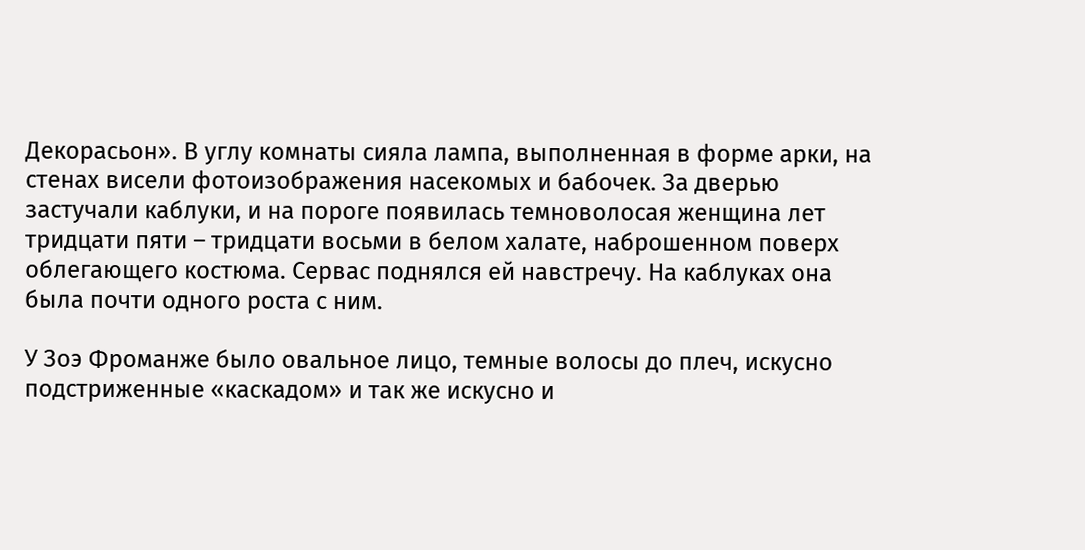Декорасьон». В углу комнаты сияла лампа, выполненная в форме арки, на стенах висели фотоизображения насекомых и бабочек. За дверью застучали каблуки, и на пороге появилась темноволосая женщина лет тридцати пяти – тридцати восьми в белом халате, наброшенном поверх облегающего костюма. Сервас поднялся ей навстречу. На каблуках она была почти одного роста с ним.

У Зоэ Фроманже было овальное лицо, темные волосы до плеч, искусно подстриженные «каскадом» и так же искусно и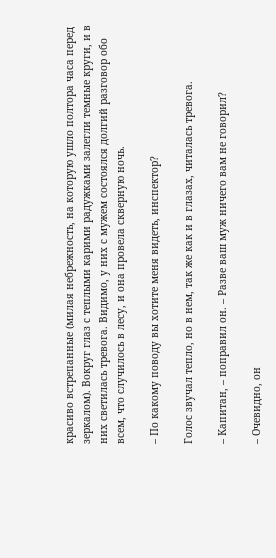красиво встрепанные (милая небрежность, на которую ушло полтора часа перед зеркалом). Вокруг глаз с теплыми карими радужками залегли темные круги, и в них светилась тревога. Видимо, у них с мужем состоялся долгий разговор обо всем, что случилось в лесу, и она провела скверную ночь.

– По какому поводу вы хотите меня видеть, инспектор?

Голос звучал тепло, но в нем, так же как и в глазах, читалась тревога.

– Капитан, – поправил он. – Разве ваш муж ничего вам не говорил?

– Очевидно, он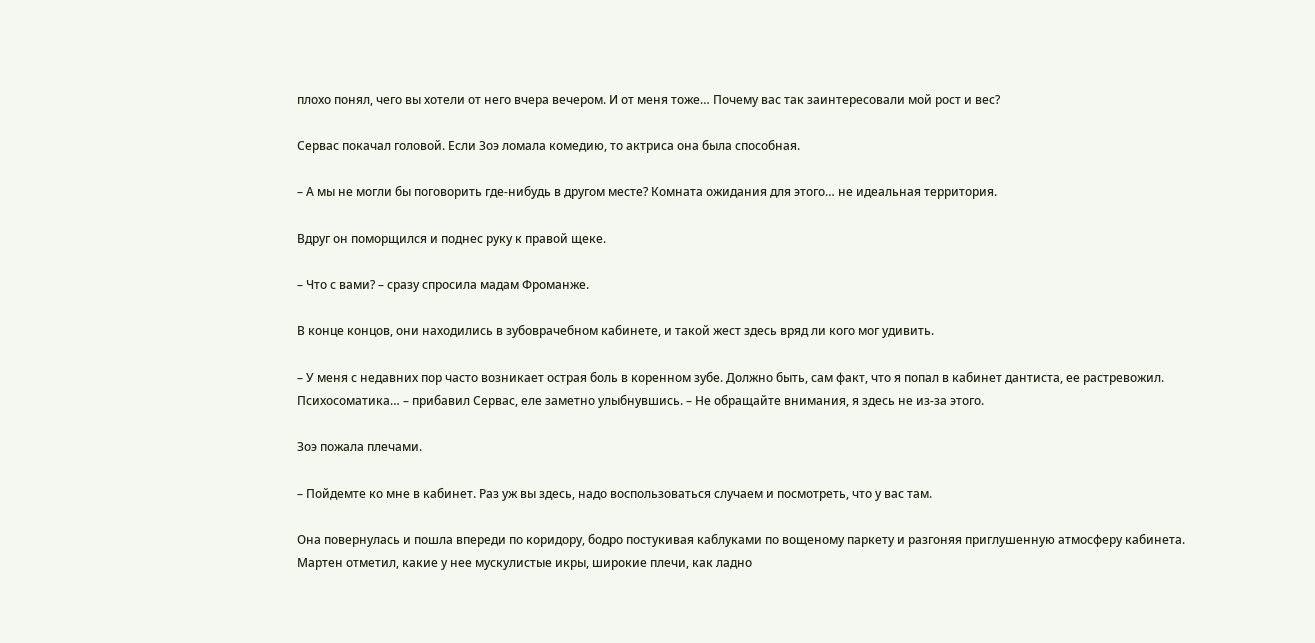плохо понял, чего вы хотели от него вчера вечером. И от меня тоже… Почему вас так заинтересовали мой рост и вес?

Сервас покачал головой. Если Зоэ ломала комедию, то актриса она была способная.

– А мы не могли бы поговорить где-нибудь в другом месте? Комната ожидания для этого… не идеальная территория.

Вдруг он поморщился и поднес руку к правой щеке.

– Что с вами? – сразу спросила мадам Фроманже.

В конце концов, они находились в зубоврачебном кабинете, и такой жест здесь вряд ли кого мог удивить.

– У меня с недавних пор часто возникает острая боль в коренном зубе. Должно быть, сам факт, что я попал в кабинет дантиста, ее растревожил. Психосоматика… – прибавил Сервас, еле заметно улыбнувшись. – Не обращайте внимания, я здесь не из-за этого.

Зоэ пожала плечами.

– Пойдемте ко мне в кабинет. Раз уж вы здесь, надо воспользоваться случаем и посмотреть, что у вас там.

Она повернулась и пошла впереди по коридору, бодро постукивая каблуками по вощеному паркету и разгоняя приглушенную атмосферу кабинета. Мартен отметил, какие у нее мускулистые икры, широкие плечи, как ладно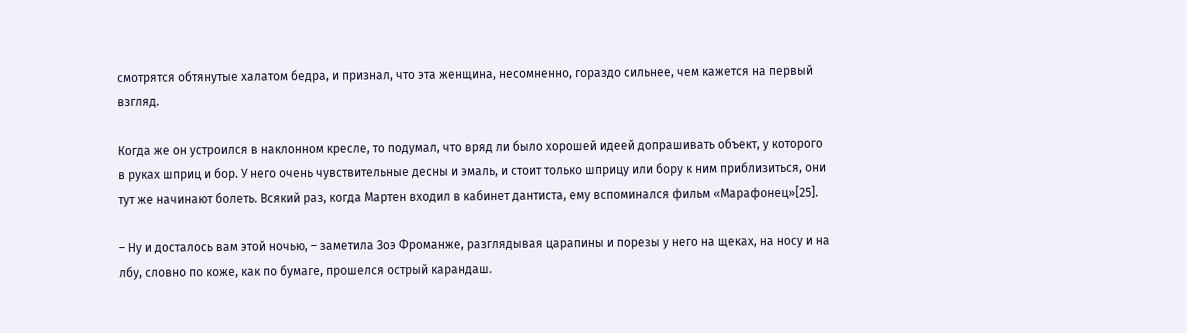смотрятся обтянутые халатом бедра, и признал, что эта женщина, несомненно, гораздо сильнее, чем кажется на первый взгляд.

Когда же он устроился в наклонном кресле, то подумал, что вряд ли было хорошей идеей допрашивать объект, у которого в руках шприц и бор. У него очень чувствительные десны и эмаль, и стоит только шприцу или бору к ним приблизиться, они тут же начинают болеть. Всякий раз, когда Мартен входил в кабинет дантиста, ему вспоминался фильм «Марафонец»[25].

– Ну и досталось вам этой ночью, – заметила Зоэ Фроманже, разглядывая царапины и порезы у него на щеках, на носу и на лбу, словно по коже, как по бумаге, прошелся острый карандаш.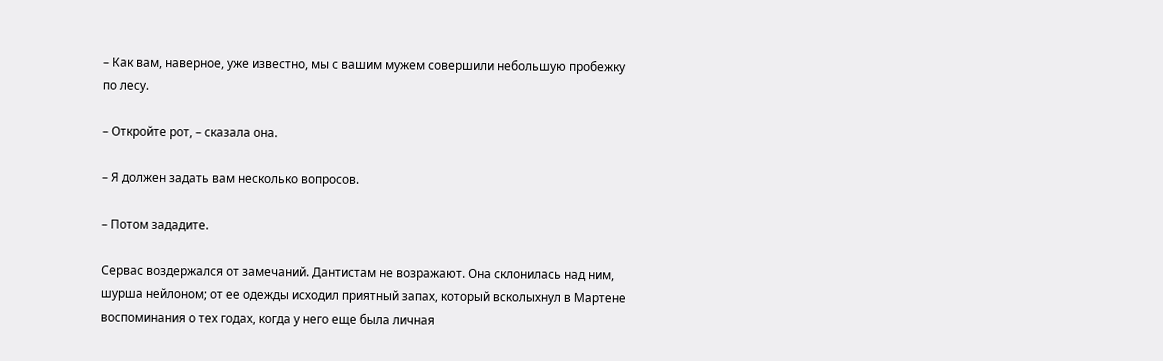– Как вам, наверное, уже известно, мы с вашим мужем совершили небольшую пробежку по лесу.

– Откройте рот, – сказала она.

– Я должен задать вам несколько вопросов.

– Потом зададите.

Сервас воздержался от замечаний. Дантистам не возражают. Она склонилась над ним, шурша нейлоном; от ее одежды исходил приятный запах, который всколыхнул в Мартене воспоминания о тех годах, когда у него еще была личная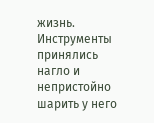жизнь. Инструменты принялись нагло и непристойно шарить у него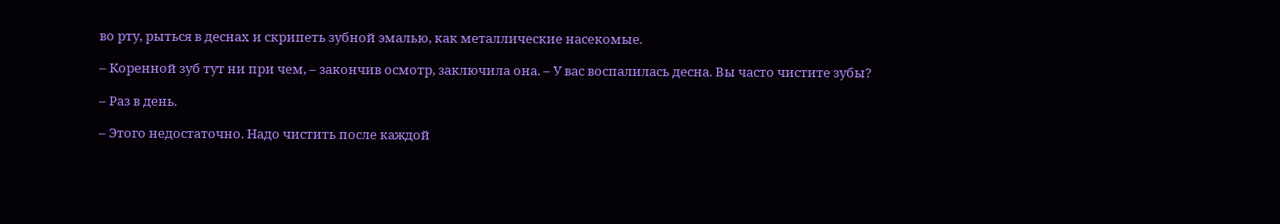во рту, рыться в деснах и скрипеть зубной эмалью, как металлические насекомые.

– Коренной зуб тут ни при чем, – закончив осмотр, заключила она. – У вас воспалилась десна. Вы часто чистите зубы?

– Раз в день.

– Этого недостаточно. Надо чистить после каждой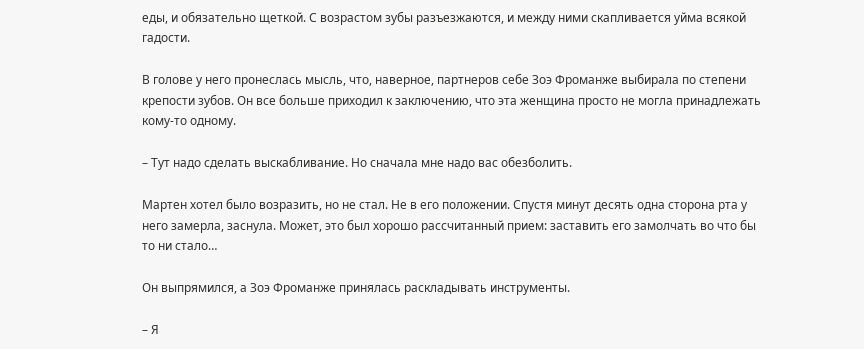еды, и обязательно щеткой. С возрастом зубы разъезжаются, и между ними скапливается уйма всякой гадости.

В голове у него пронеслась мысль, что, наверное, партнеров себе Зоэ Фроманже выбирала по степени крепости зубов. Он все больше приходил к заключению, что эта женщина просто не могла принадлежать кому-то одному.

– Тут надо сделать выскабливание. Но сначала мне надо вас обезболить.

Мартен хотел было возразить, но не стал. Не в его положении. Спустя минут десять одна сторона рта у него замерла, заснула. Может, это был хорошо рассчитанный прием: заставить его замолчать во что бы то ни стало…

Он выпрямился, а Зоэ Фроманже принялась раскладывать инструменты.

– Я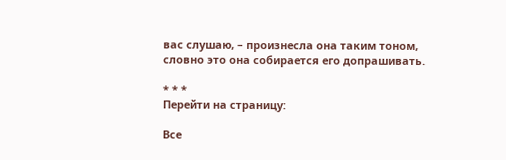вас слушаю, – произнесла она таким тоном, словно это она собирается его допрашивать.

* * *
Перейти на страницу:

Все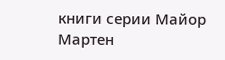книги серии Майор Мартен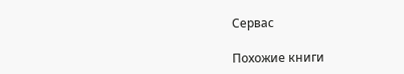Сервас

Похожие книги